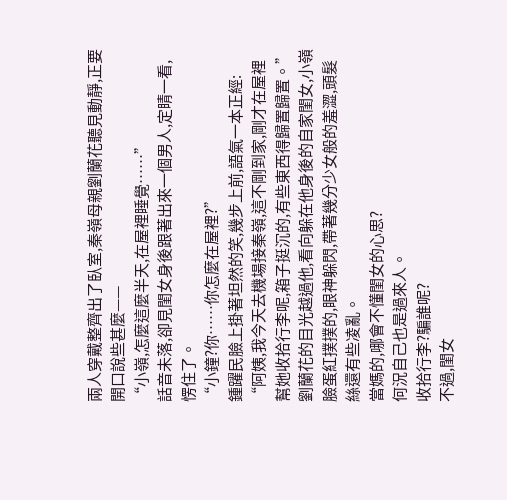兩人穿戴整齊出了臥室,秦嶺母親劉蘭花聽見動靜,正要開口說些甚麼——
“小嶺,怎麼這麼半天,在屋裡睡覺……”
話音未落,卻見閨女身後跟著出來一個男人,定睛一看,愣住了。
“小鐘?你……你怎麼在屋裡?”
鍾躍民臉上掛著坦然的笑,幾步上前,語氣一本正經:
“阿姨,我今天去機場接秦嶺,這不剛到家,剛才在屋裡幫她收拾行李呢,箱子挺沉的,有些東西得歸置歸置。”
劉蘭花的目光越過他,看向躲在他身後的自家閨女,小嶺臉蛋紅撲撲的,眼神躲閃,帶著幾分少女般的羞澀,頭髮絲還有些凌亂。
當媽的,哪會不懂閨女的心思?
何況自己也是過來人。
收拾行李?騙誰呢?
不過,閨女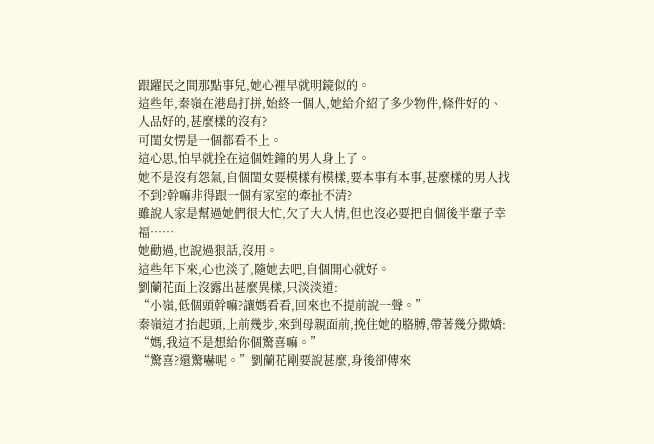跟躍民之間那點事兒,她心裡早就明鏡似的。
這些年,秦嶺在港島打拼,始終一個人,她給介紹了多少物件,條件好的、人品好的,甚麼樣的沒有?
可閨女愣是一個都看不上。
這心思,怕早就拴在這個姓鐘的男人身上了。
她不是沒有怨氣,自個閨女要模樣有模樣,要本事有本事,甚麼樣的男人找不到?幹嘛非得跟一個有家室的牽扯不清?
雖說人家是幫過她們很大忙,欠了大人情,但也沒必要把自個後半輩子幸福……
她勸過,也說過狠話,沒用。
這些年下來,心也淡了,隨她去吧,自個開心就好。
劉蘭花面上沒露出甚麼異樣,只淡淡道:
“小嶺,低個頭幹嘛?讓媽看看,回來也不提前說一聲。”
秦嶺這才抬起頭,上前幾步,來到母親面前,挽住她的胳膊,帶著幾分撒嬌:
“媽,我這不是想給你個驚喜嘛。”
“驚喜?還驚嚇呢。”劉蘭花剛要說甚麼,身後卻傳來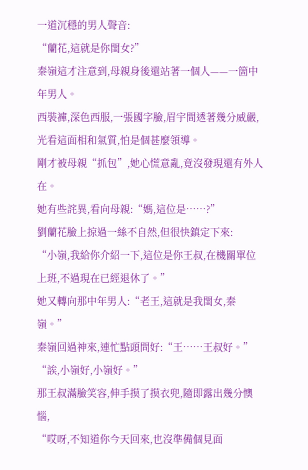一道沉穩的男人聲音:
“蘭花,這就是你閨女?”
秦嶺這才注意到,母親身後還站著一個人——一箇中年男人。
西裝褲,深色西服,一張國字臉,眉宇間透著幾分威嚴,光看這面相和氣質,怕是個甚麼領導。
剛才被母親“抓包”,她心慌意亂,竟沒發現還有外人在。
她有些詫異,看向母親:“媽,這位是……?”
劉蘭花臉上掠過一絲不自然,但很快鎮定下來:
“小嶺,我給你介紹一下,這位是你王叔,在機關單位上班,不過現在已經退休了。”
她又轉向那中年男人:“老王,這就是我閨女,秦嶺。”
秦嶺回過神來,連忙點頭問好:“王……王叔好。”
“誒,小嶺好,小嶺好。”
那王叔滿臉笑容,伸手摸了摸衣兜,隨即露出幾分懊惱,
“哎呀,不知道你今天回來,也沒準備個見面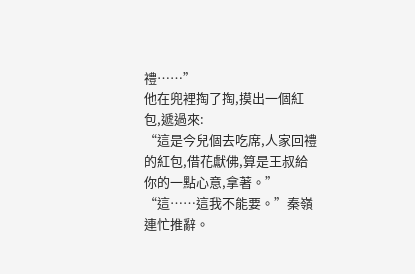禮……”
他在兜裡掏了掏,摸出一個紅包,遞過來:
“這是今兒個去吃席,人家回禮的紅包,借花獻佛,算是王叔給你的一點心意,拿著。”
“這……這我不能要。”秦嶺連忙推辭。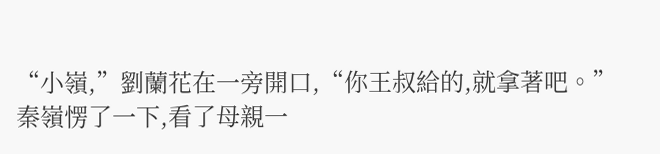“小嶺,”劉蘭花在一旁開口,“你王叔給的,就拿著吧。”
秦嶺愣了一下,看了母親一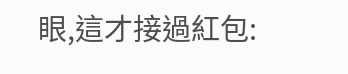眼,這才接過紅包: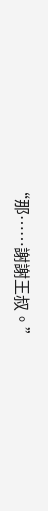“那……謝謝王叔。”